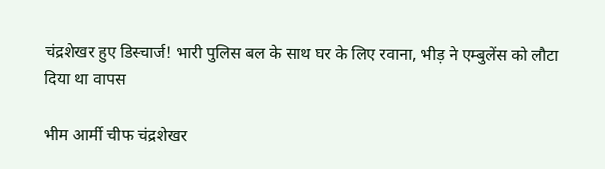चंद्रशेखर हुए डिस्चार्ज! भारी पुलिस बल के साथ घर के लिए रवाना, भीड़ ने एम्बुलेंस को लौटा दिया था वापस

भीम आर्मी चीफ चंद्रशेखर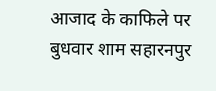आजाद के काफिले पर बुधवार शाम सहारनपुर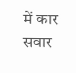में कार सवार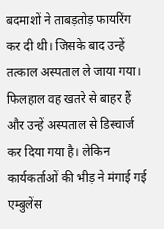बदमाशों ने ताबड़तोड़ फायरिंग कर दी थी। जिसके बाद उन्हें तत्काल अस्पताल ले जाया गया। फिलहाल वह खतरे से बाहर हैं और उन्हें अस्पताल से डिस्चार्ज कर दिया गया है। लेकिन कार्यकर्ताओं की भीड़ ने मंगाई गई एम्बुलेंस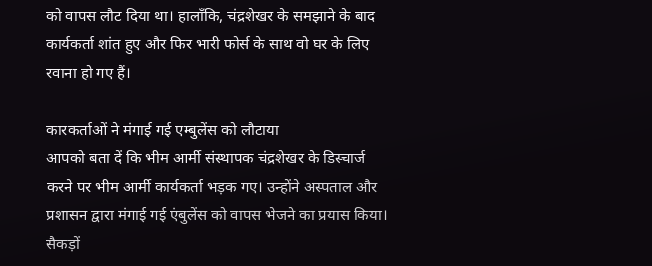को वापस लौट दिया था। हालाँकि, चंद्रशेखर के समझाने के बाद कार्यकर्ता शांत हुए और फिर भारी फोर्स के साथ वो घर के लिए रवाना हो गए हैं।

कारकर्ताओं ने मंगाई गई एम्बुलेंस को लौटाया
आपको बता दें कि भीम आर्मी संस्थापक चंद्रशेखर के डिस्चार्ज करने पर भीम आर्मी कार्यकर्ता भड़क गए। उन्होंने अस्पताल और प्रशासन द्वारा मंगाई गई एंबुलेंस को वापस भेजने का प्रयास किया। सैकड़ों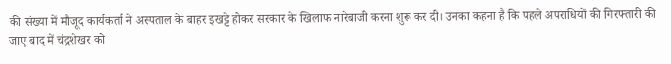की संख्या में मौजूद कार्यकर्ता ने अस्पताल के बाहर इखट्टे होकर सरकार के खिलाफ नारेबाजी करना शुरू कर दी। उनका कहना है कि पहले अपराधियों की गिरफ्तारी की जाए बाद में चंद्रशेखर को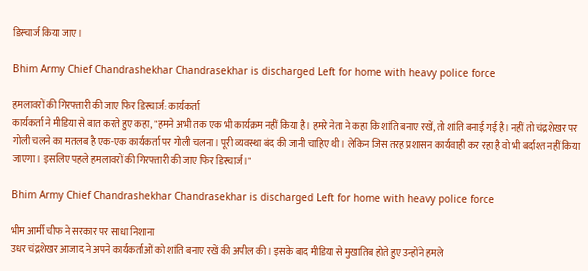डिस्चार्ज किया जाए।

Bhim Army Chief Chandrashekhar Chandrasekhar is discharged Left for home with heavy police force

हमलावरों की गिरफ्तारी की जाए फिर डिस्चार्ज: कार्यकर्ता
कार्यकर्ता ने मीडिया से बात करते हुए कहा, "हमने अभी तक एक भी कार्यक्रम नहीं किया है। हमरे नेता ने कहा कि शांति बनाए रखें, तो शांति बनाई गई है। नहीं तो चंद्रशेखर पर गोली चलने का मतलब है एक-एक कार्यकर्ता पर गोली चलना। पूरी व्यवस्था बंद की जानी चाहिए थी। लेकिन जिस तरह प्रशासन कार्यवाही कर रहा है वो भी बर्दाश्त नहीं किया जाएगा। इसलिए पहले हमलावरों की गिरफ्तारी की जाए फिर डिस्चार्ज।"

Bhim Army Chief Chandrashekhar Chandrasekhar is discharged Left for home with heavy police force

भीम आर्मी चीफ ने सरकार पर साधा निशाना
उधर चंद्रशेखर आजाद ने अपने कार्यकर्ताओं को शांति बनाए रखें की अपील की। इसके बाद मीडिया से मुखातिब होते हुए उन्होंने हमले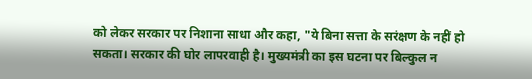को लेकर सरकार पर निशाना साधा और कहा, "ये बिना सत्ता के सरंक्षण के नहीं हो सकता। सरकार की घोर लापरवाही है। मुख्यमंत्री का इस घटना पर बिल्कुल न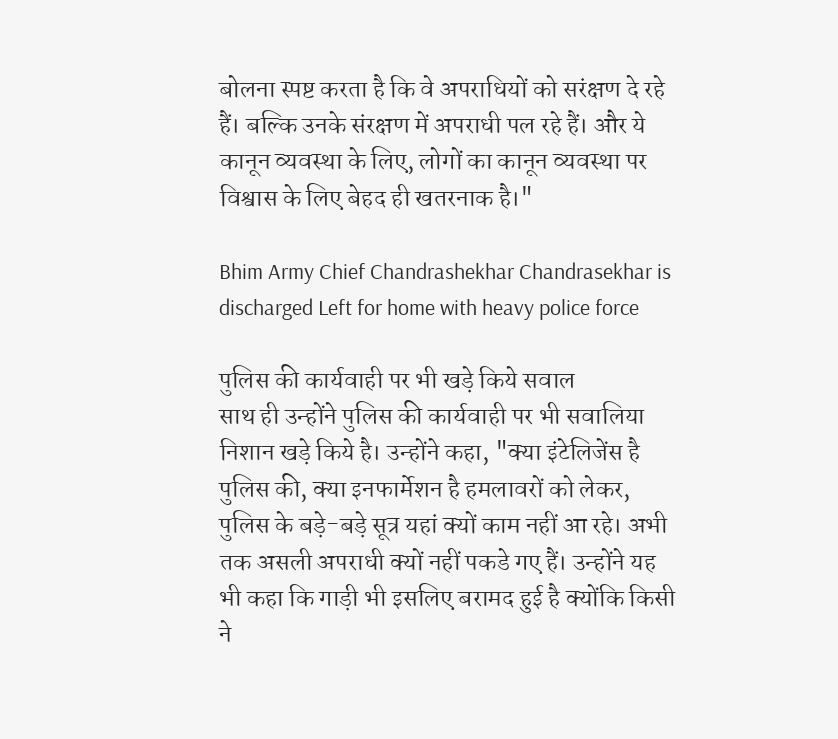बोलना स्पष्ट करता है कि वे अपराधियों को सरंक्षण दे रहे हैं। बल्कि उनके संरक्षण में अपराधी पल रहे हैं। और ये कानून व्यवस्था के लिए, लोगों का कानून व्यवस्था पर विश्वास के लिए बेहद ही खतरनाक है।"

Bhim Army Chief Chandrashekhar Chandrasekhar is discharged Left for home with heavy police force

पुलिस की कार्यवाही पर भी खड़े किये सवाल
साथ ही उन्होंने पुलिस की कार्यवाही पर भी सवालिया निशान खड़े किये है। उन्होंने कहा, "क्या इंटेलिजेंस है पुलिस की, क्या इनफार्मेशन है हमलावरों को लेकर, पुलिस के बड़े-बड़े सूत्र यहां क्यों काम नहीं आ रहे। अभी तक असली अपराधी क्यों नहीं पकडे गए हैं। उन्होंने यह भी कहा कि गाड़ी भी इसलिए बरामद हुई है क्योंकि किसी ने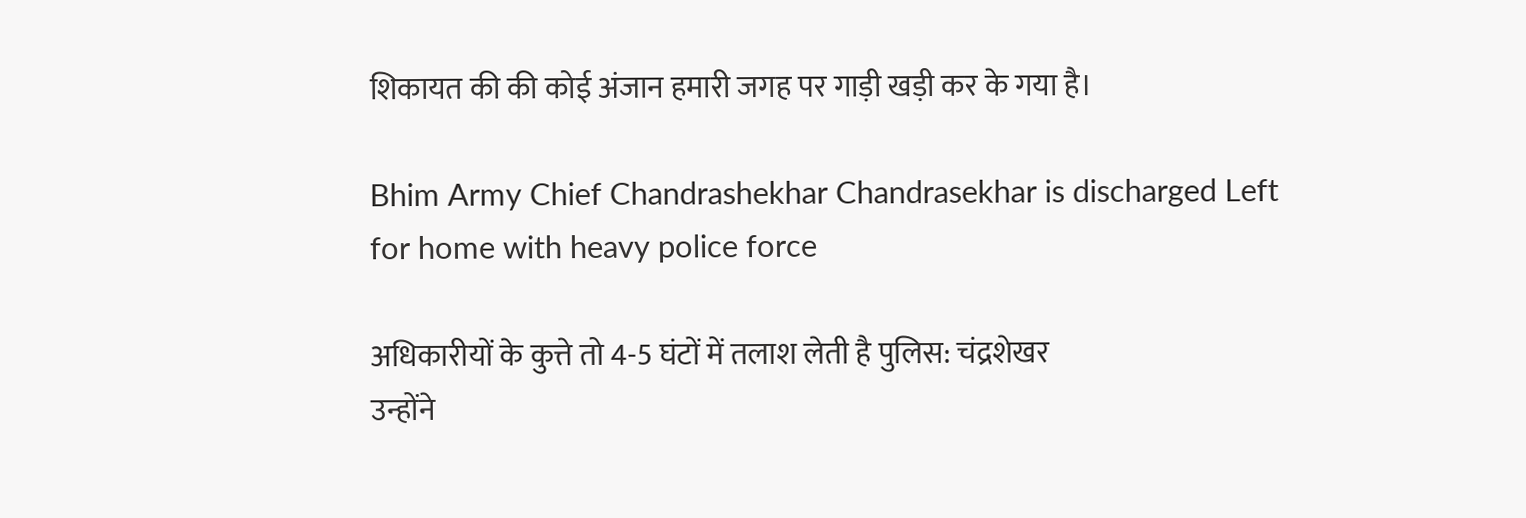शिकायत की की कोई अंजान हमारी जगह पर गाड़ी खड़ी कर के गया है।

Bhim Army Chief Chandrashekhar Chandrasekhar is discharged Left for home with heavy police force

अधिकारीयों के कुत्ते तो 4-5 घंटों में तलाश लेती है पुलिस: चंद्रशेखर
उन्होंने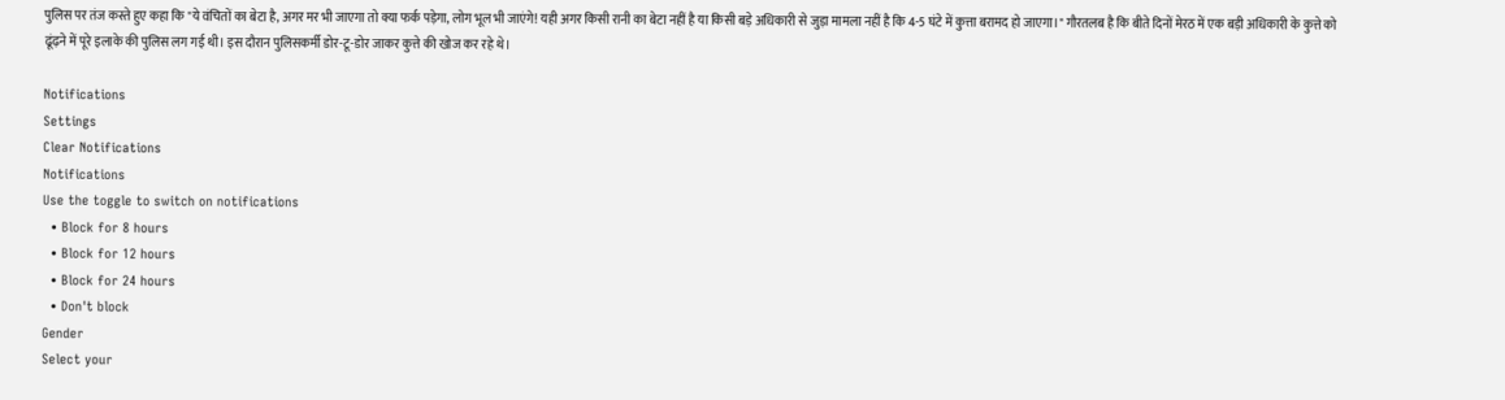पुलिस पर तंज कस्ते हुए कहा कि "ये वंचितों का बेटा है, अगर मर भी जाएगा तो क्या फर्क पड़ेगा, लोग भूल भी जाएंगे! यही अगर किसी रानी का बेटा नहीं है या किसी बड़े अधिकारी से जुड़ा मामला नहीं है कि 4-5 घंटे में कुत्ता बरामद हो जाएगा।" गौरतलब है कि बीते दिनों मेरठ में एक बड़ी अधिकारी के कुत्ते को ढूंढ़ने में पूरे इलाके की पुलिस लग गई थी। इस दौरान पुलिसकर्मी डोर-टू-डोर जाकर कुत्ते की खोज कर रहे थे।

Notifications
Settings
Clear Notifications
Notifications
Use the toggle to switch on notifications
  • Block for 8 hours
  • Block for 12 hours
  • Block for 24 hours
  • Don't block
Gender
Select your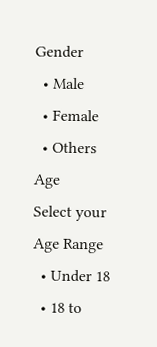Gender
  • Male
  • Female
  • Others
Age
Select your Age Range
  • Under 18
  • 18 to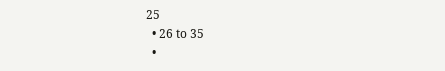25
  • 26 to 35
  •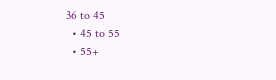36 to 45
  • 45 to 55
  • 55+